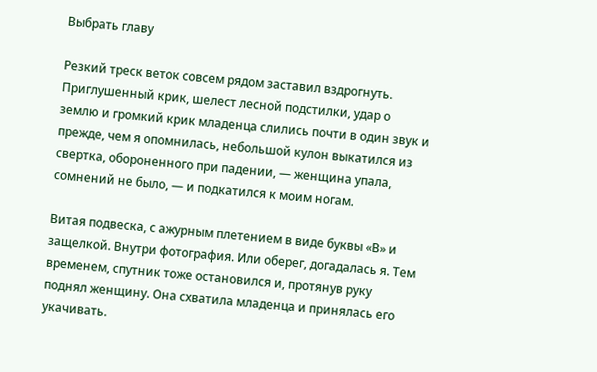Выбрать главу

Резкий треск веток совсем рядом заставил вздрогнуть. Приглушенный крик, шелест лесной подстилки, удар о землю и громкий крик младенца слились почти в один звук и прежде, чем я опомнилась, небольшой кулон выкатился из свертка, обороненного при падении, — женщина упала, сомнений не было, — и подкатился к моим ногам.

Витая подвеска, с ажурным плетением в виде буквы «В» и защелкой. Внутри фотография. Или оберег, догадалась я. Тем временем, спутник тоже остановился и, протянув руку поднял женщину. Она схватила младенца и принялась его укачивать.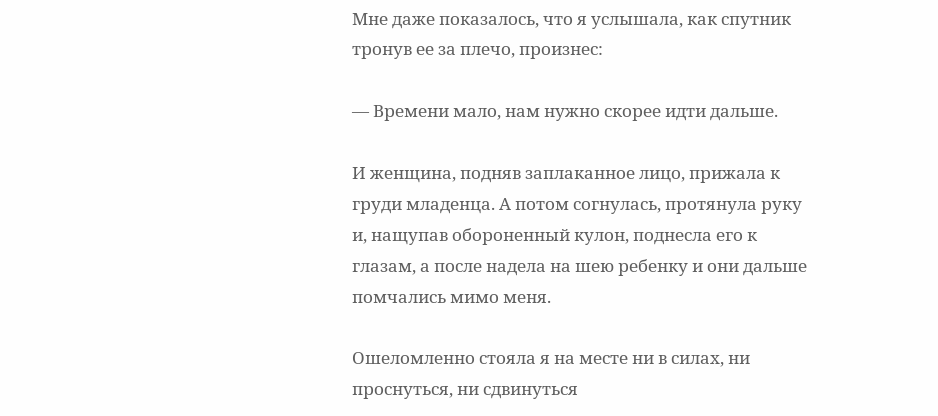Мне даже показалось, что я услышала, как спутник тронув ее за плечо, произнес:

— Времени мало, нам нужно скорее идти дальше.

И женщина, подняв заплаканное лицо, прижала к груди младенца. А потом согнулась, протянула руку и, нащупав обороненный кулон, поднесла его к глазам, а после надела на шею ребенку и они дальше помчались мимо меня.

Ошеломленно стояла я на месте ни в силах, ни проснуться, ни сдвинуться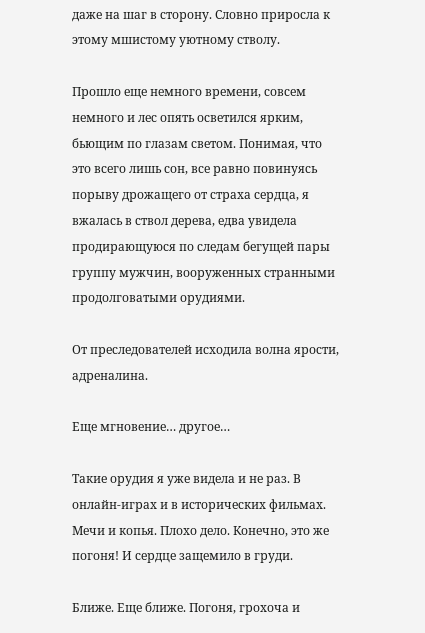даже на шаг в сторону. Словно приросла к этому мшистому уютному стволу.

Прошло еще немного времени, совсем немного и лес опять осветился ярким, бьющим по глазам светом. Понимая, что это всего лишь сон, все равно повинуясь порыву дрожащего от страха сердца, я вжалась в ствол дерева, едва увидела продирающуюся по следам бегущей пары группу мужчин, вооруженных странными продолговатыми орудиями.

От преследователей исходила волна ярости, адреналина.

Еще мгновение… другое…

Такие орудия я уже видела и не раз. В онлайн-играх и в исторических фильмах. Мечи и копья. Плохо дело. Конечно, это же погоня! И сердце защемило в груди.

Ближе. Еще ближе. Погоня, грохоча и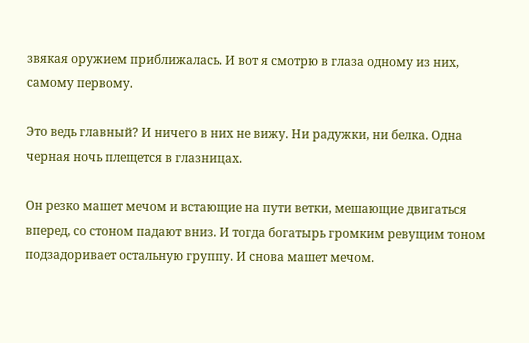звякая оружием приближалась. И вот я смотрю в глаза одному из них, самому первому.

Это ведь главный? И ничего в них не вижу. Ни радужки, ни белка. Одна черная ночь плещется в глазницах.

Он резко машет мечом и встающие на пути ветки, мешающие двигаться вперед, со стоном падают вниз. И тогда богатырь громким ревущим тоном подзадоривает остальную группу. И снова машет мечом.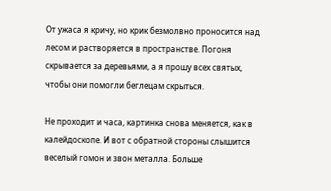От ужаса я кричу, но крик безмолвно проносится над лесом и растворяется в пространстве. Погоня скрывается за деревьями, а я прошу всех святых, чтобы они помогли беглецам скрыться.

Не проходит и часа, картинка снова меняется, как в калейдоскопе. И вот с обратной стороны слышится веселый гомон и звон металла. Больше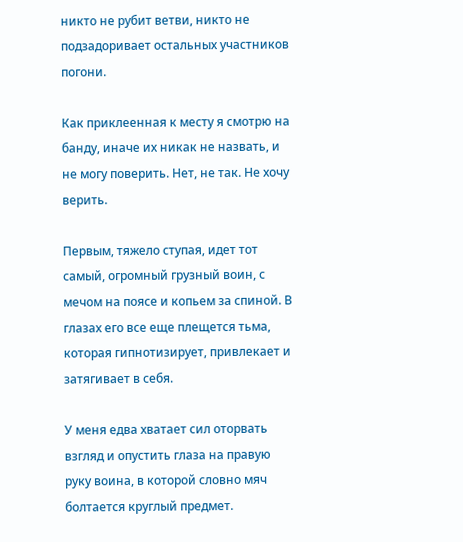никто не рубит ветви, никто не подзадоривает остальных участников погони.

Как приклеенная к месту я смотрю на банду, иначе их никак не назвать, и не могу поверить. Нет, не так. Не хочу верить.

Первым, тяжело ступая, идет тот самый, огромный грузный воин, с мечом на поясе и копьем за спиной. В глазах его все еще плещется тьма, которая гипнотизирует, привлекает и затягивает в себя.

У меня едва хватает сил оторвать взгляд и опустить глаза на правую руку воина, в которой словно мяч болтается круглый предмет.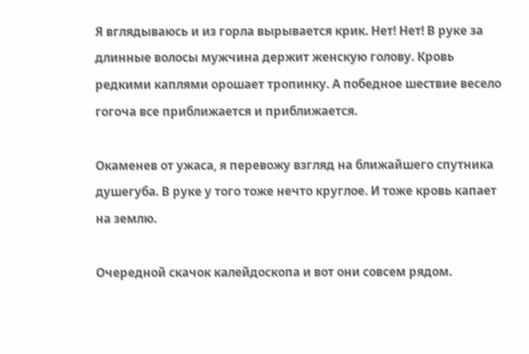Я вглядываюсь и из горла вырывается крик. Нет! Нет! В руке за длинные волосы мужчина держит женскую голову. Кровь редкими каплями орошает тропинку. А победное шествие весело гогоча все приближается и приближается.

Окаменев от ужаса, я перевожу взгляд на ближайшего спутника душегуба. В руке у того тоже нечто круглое. И тоже кровь капает на землю.

Очередной скачок калейдоскопа и вот они совсем рядом.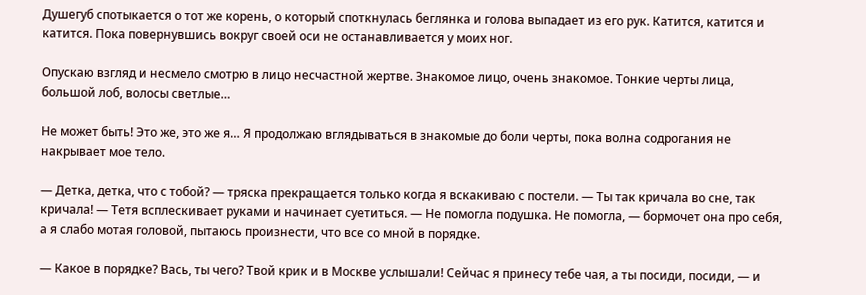Душегуб спотыкается о тот же корень, о который споткнулась беглянка и голова выпадает из его рук. Катится, катится и катится. Пока повернувшись вокруг своей оси не останавливается у моих ног.

Опускаю взгляд и несмело смотрю в лицо несчастной жертве. Знакомое лицо, очень знакомое. Тонкие черты лица, большой лоб, волосы светлые…

Не может быть! Это же, это же я… Я продолжаю вглядываться в знакомые до боли черты, пока волна содрогания не накрывает мое тело.

— Детка, детка, что с тобой? — тряска прекращается только когда я вскакиваю с постели. — Ты так кричала во сне, так кричала! — Тетя всплескивает руками и начинает суетиться. — Не помогла подушка. Не помогла, — бормочет она про себя, а я слабо мотая головой, пытаюсь произнести, что все со мной в порядке.

— Какое в порядке? Вась, ты чего? Твой крик и в Москве услышали! Сейчас я принесу тебе чая, а ты посиди, посиди, — и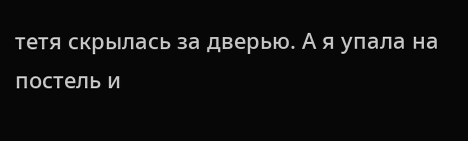тетя скрылась за дверью. А я упала на постель и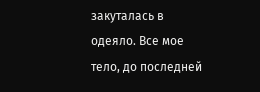закуталась в одеяло. Все мое тело, до последней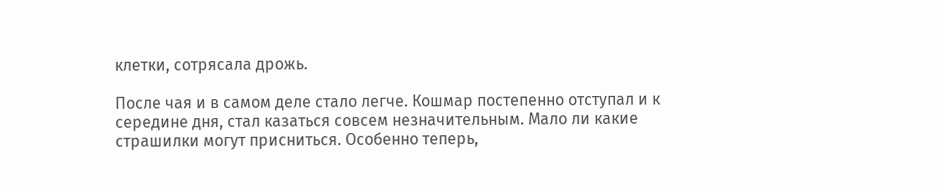клетки, сотрясала дрожь.

После чая и в самом деле стало легче. Кошмар постепенно отступал и к середине дня, стал казаться совсем незначительным. Мало ли какие страшилки могут присниться. Особенно теперь,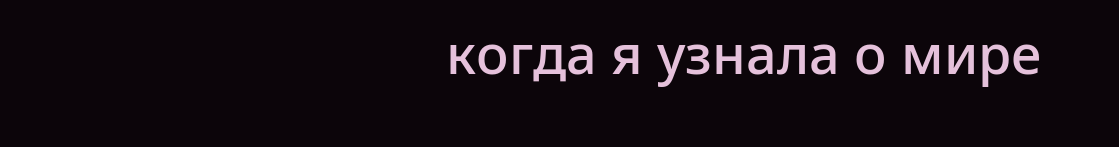когда я узнала о мире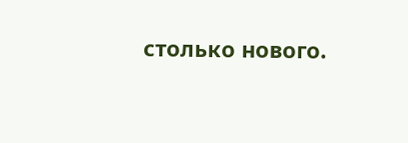столько нового.